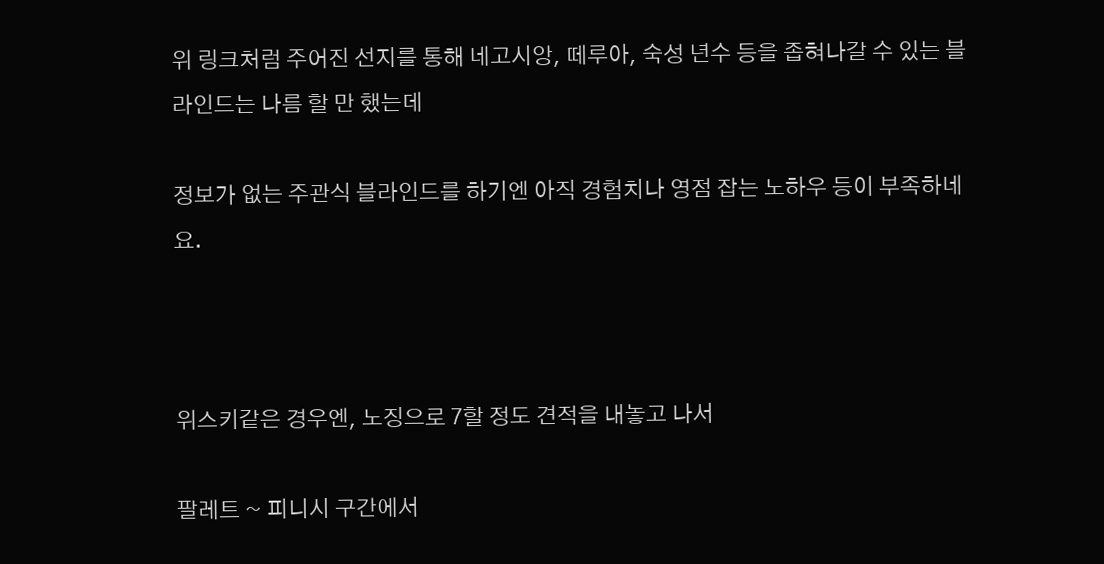위 링크처럼 주어진 선지를 통해 네고시앙, 떼루아, 숙성 년수 등을 좁혀나갈 수 있는 블라인드는 나름 할 만 했는데

정보가 없는 주관식 블라인드를 하기엔 아직 경험치나 영점 잡는 노하우 등이 부족하네요.



위스키같은 경우엔, 노징으로 7할 정도 견적을 내놓고 나서

팔레트 ~ 피니시 구간에서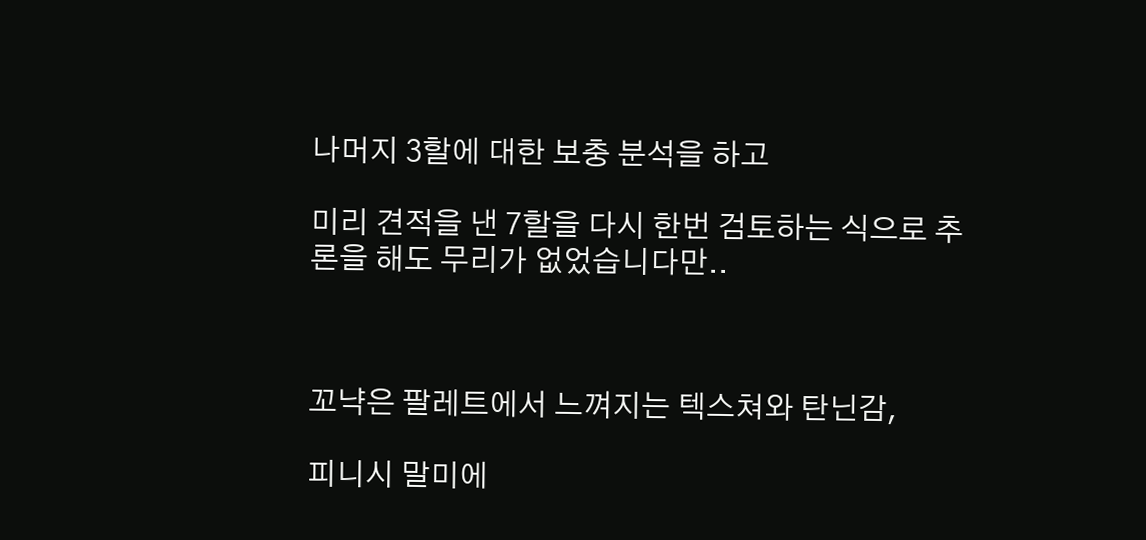나머지 3할에 대한 보충 분석을 하고

미리 견적을 낸 7할을 다시 한번 검토하는 식으로 추론을 해도 무리가 없었습니다만..



꼬냑은 팔레트에서 느껴지는 텍스쳐와 탄닌감,

피니시 말미에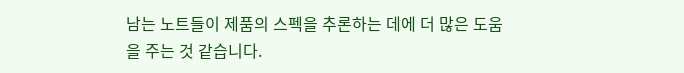남는 노트들이 제품의 스펙을 추론하는 데에 더 많은 도움을 주는 것 같습니다.